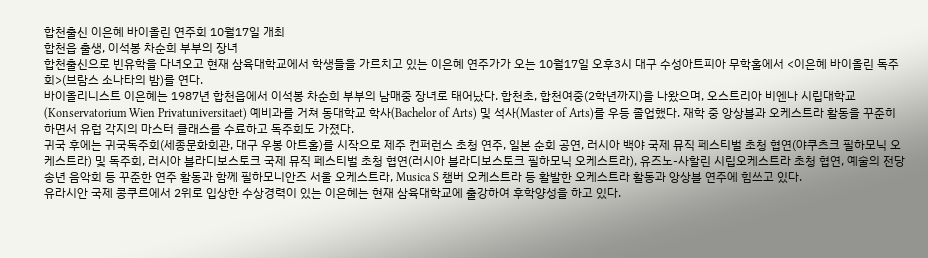합천출신 이은혜 바이올린 연주회 10월17일 개최
합천읍 출생, 이석봉 차순희 부부의 장녀
합천출신으로 빈유학을 다녀오고 현재 삼육대학교에서 학생들을 가르치고 있는 이은혜 연주가가 오는 10월17일 오후3시 대구 수성아트피아 무학홀에서 <이은혜 바이올린 독주회>(브람스 소나타의 밤)를 연다.
바이올리니스트 이은혜는 1987년 합천읍에서 이석봉 차순희 부부의 남매중 장녀로 태어났다. 합천초, 합천여중(2학년까지)을 나왔으며, 오스트리아 비엔나 시립대학교(Konservatorium Wien Privatuniversitaet) 예비과를 거쳐 동대학교 학사(Bachelor of Arts) 및 석사(Master of Arts)를 우등 졸업했다. 재학 중 앙상블과 오케스트라 활동을 꾸준히 하면서 유럽 각지의 마스터 클래스를 수료하고 독주회도 가졌다.
귀국 후에는 귀국독주회(세종문화회관, 대구 우봉 아트홀)를 시작으로 제주 컨퍼런스 초청 연주, 일본 순회 공연, 러시아 백야 국제 뮤직 페스티벌 초청 협연(야쿠츠크 필하모닉 오케스트라) 및 독주회, 러시아 블라디보스토크 국제 뮤직 페스티벌 초청 협연(러시아 블라디보스토크 필하모닉 오케스트라), 유즈노-사할린 시립오케스트라 초청 협연, 예술의 전당 송년 음악회 등 꾸준한 연주 활동과 함께 필하모니안즈 서울 오케스트라, Musica S 챔버 오케스트라 등 활발한 오케스트라 활동과 앙상블 연주에 힘쓰고 있다.
유라시안 국제 콩쿠르에서 2위로 입상한 수상경력이 있는 이은혜는 현재 삼육대학교에 출강하여 후학양성을 하고 있다.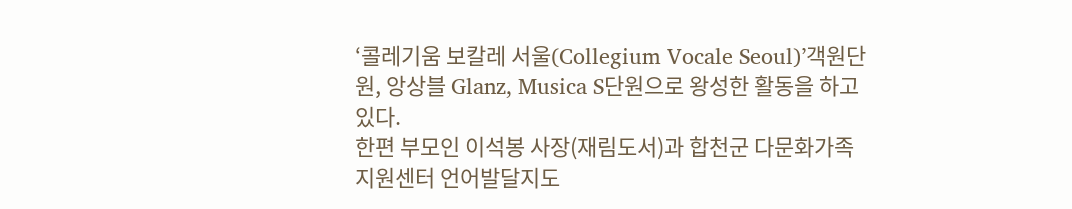‘콜레기움 보칼레 서울(Collegium Vocale Seoul)’객원단원, 앙상블 Glanz, Musica S단원으로 왕성한 활동을 하고 있다.
한편 부모인 이석봉 사장(재림도서)과 합천군 다문화가족지원센터 언어발달지도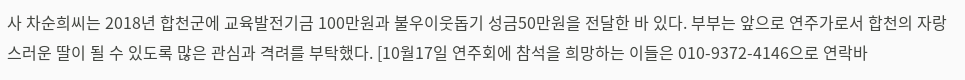사 차순희씨는 2018년 합천군에 교육발전기금 100만원과 불우이웃돕기 성금50만원을 전달한 바 있다. 부부는 앞으로 연주가로서 합천의 자랑스러운 딸이 될 수 있도록 많은 관심과 격려를 부탁했다. [10월17일 연주회에 참석을 희망하는 이들은 010-9372-4146으로 연락바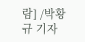람] /박황규 기자